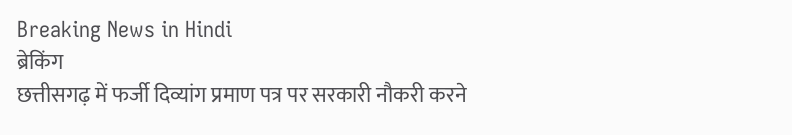Breaking News in Hindi
ब्रेकिंग
छत्तीसगढ़ में फर्जी दिव्यांग प्रमाण पत्र पर सरकारी नौकरी करने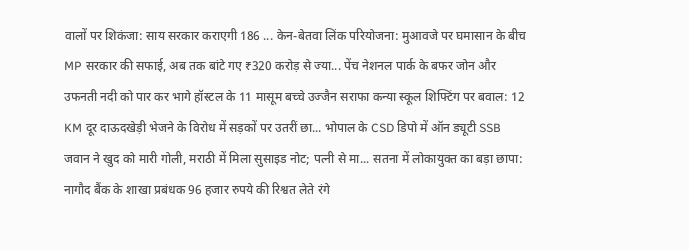वालों पर शिकंजा: साय सरकार कराएगी 186 ... केन-बेतवा लिंक परियोजना: मुआवजे पर घमासान के बीच MP सरकार की सफाई, अब तक बांटे गए ₹320 करोड़ से ज्या... पेंच नेशनल पार्क के बफर जोन और उफनती नदी को पार कर भागे हॉस्टल के 11 मासूम बच्चे उज्जैन सराफा कन्या स्कूल शिफ्टिंग पर बवाल: 12 KM दूर दाऊदखेड़ी भेजने के विरोध में सड़कों पर उतरीं छा... भोपाल के CSD डिपो में ऑन ड्यूटी SSB जवान ने खुद को मारी गोली, मराठी में मिला सुसाइड नोट; पत्नी से मा... सतना में लोकायुक्त का बड़ा छापा: नागौद बैंक के शाखा प्रबंधक 96 हजार रुपये की रिश्वत लेते रंगे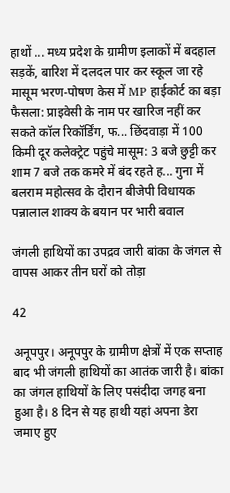हाथों ... मध्य प्रदेश के ग्रामीण इलाकों में बदहाल सड़कें, बारिश में दलदल पार कर स्कूल जा रहे मासूम भरण-पोषण केस में MP हाईकोर्ट का बड़ा फैसला: प्राइवेसी के नाम पर खारिज नहीं कर सकते कॉल रिकॉर्डिंग, फ... छिंदवाड़ा में 100 किमी दूर कलेक्ट्रेट पहुंचे मासूम: 3 बजे छुट्टी कर शाम 7 बजे तक कमरे में बंद रहते ह... गुना में बलराम महोत्सव के दौरान बीजेपी विधायक पन्नालाल शाक्य के बयान पर भारी बवाल

जंगली हाथियों का उपद्रव जारी बांका के जंगल से वापस आकर तीन घरों को तोड़ा

42

अनूपपुर। अनूपपुर के ग्रामीण क्षेत्रों में एक सप्ताह बाद भी जंगली हाथियों का आतंक जारी है। बांका का जंगल हाथियों के लिए पसंदीदा जगह बना हुआ है। 8 दिन से यह हाथी यहां अपना डेरा जमाए हुए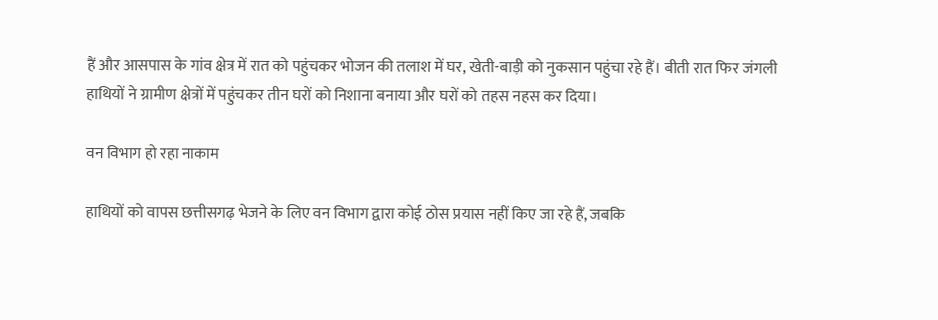हैं और आसपास के गांव क्षेत्र में रात को पहुंचकर भोजन की तलाश में घर, खेती-बाड़ी को नुकसान पहुंचा रहे हैं। बीती रात फिर जंगली हाथियों ने ग्रामीण क्षेत्रों में पहुंचकर तीन घरों को निशाना बनाया और घरों को तहस नहस कर दिया।

वन विभाग हो रहा नाकाम

हाथियों को वापस छत्तीसगढ़ भेजने के लिए वन विभाग द्वारा कोई ठोस प्रयास नहीं किए जा रहे हैं, जबकि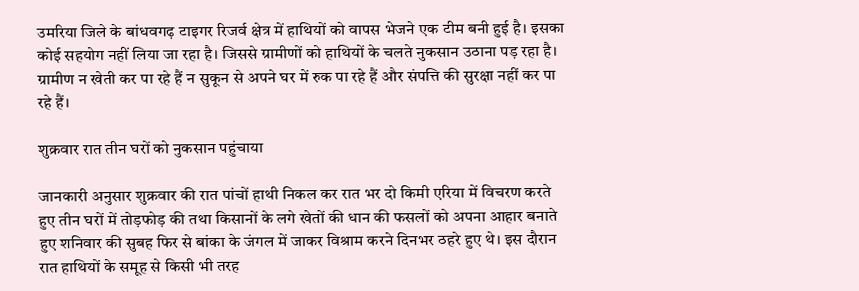उमरिया जिले के बांधवगढ़ टाइगर रिजर्व क्षेत्र में हाथियों को वापस भेजने एक टीम बनी हुई है। इसका कोई सहयोग नहीं लिया जा रहा है। जिससे ग्रामीणों को हाथियों के चलते नुकसान उठाना पड़ रहा है। ग्रामीण न खेती कर पा रहे हैं न सुकून से अपने घर में रुक पा रहे हैं और संपत्ति की सुरक्षा नहीं कर पा रहे हैं।

शुक्रवार रात तीन घरों को नुकसान पहुंचाया

जानकारी अनुसार शुक्रवार की रात पांचों हाथी निकल कर रात भर दो किमी एरिया में विचरण करते हुए तीन घरों में तोड़फोड़ की तथा किसानों के लगे खेतों की धान की फसलों को अपना आहार बनाते हुए शनिवार की सुबह फिर से बांका के जंगल में जाकर विश्राम करने दिनभर ठहरे हुए थे। इस दौरान रात हाथियों के समूह से किसी भी तरह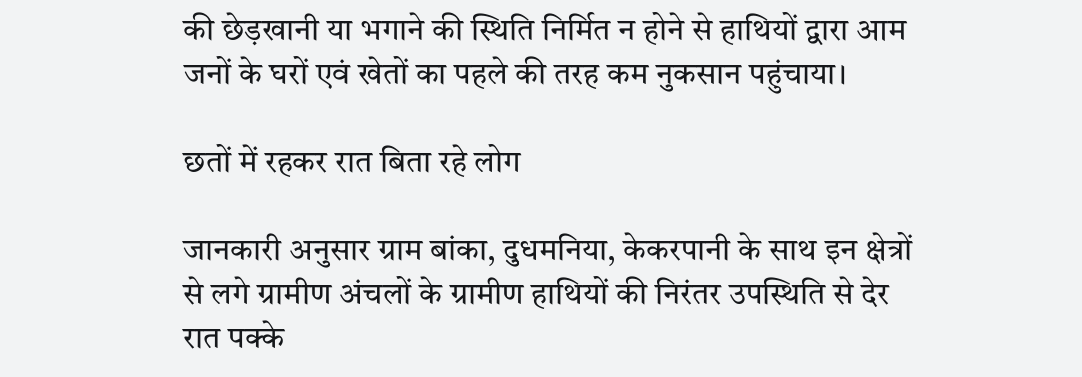की छेड़खानी या भगाने की स्थिति निर्मित न होने से हाथियों द्वारा आम जनों के घरों एवं खेतों का पहले की तरह कम नुकसान पहुंचाया।

छतों में रहकर रात बिता रहे लोग

जानकारी अनुसार ग्राम बांका, दुधमनिया, केकरपानी के साथ इन क्षेत्रों से लगे ग्रामीण अंचलों के ग्रामीण हाथियों की निरंतर उपस्थिति से देर रात पक्के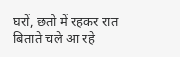घरों, छतो में रहकर रात बिताते चले आ रहे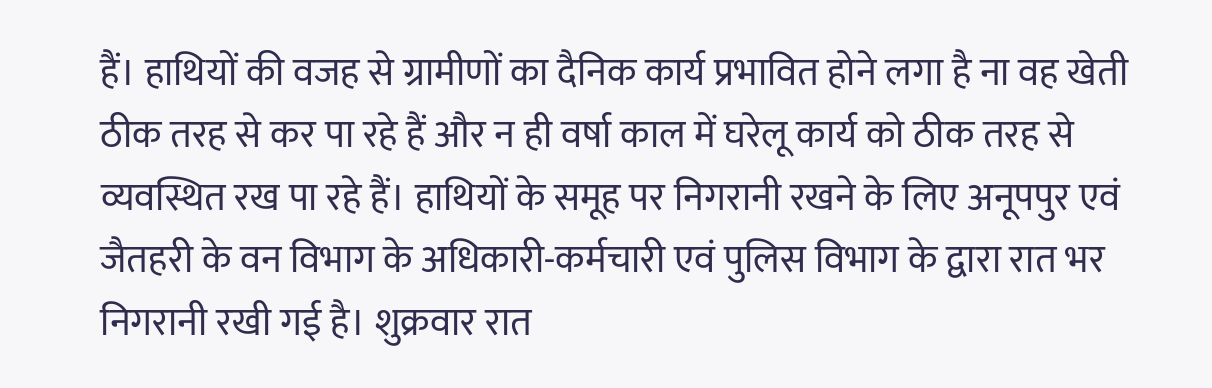हैं। हाथियों की वजह से ग्रामीणों का दैनिक कार्य प्रभावित होने लगा है ना वह खेती ठीक तरह से कर पा रहे हैं और न ही वर्षा काल में घरेलू कार्य को ठीक तरह से व्यवस्थित रख पा रहे हैं। हाथियों के समूह पर निगरानी रखने के लिए अनूपपुर एवं जैतहरी के वन विभाग के अधिकारी-कर्मचारी एवं पुलिस विभाग के द्वारा रात भर निगरानी रखी गई है। शुक्रवार रात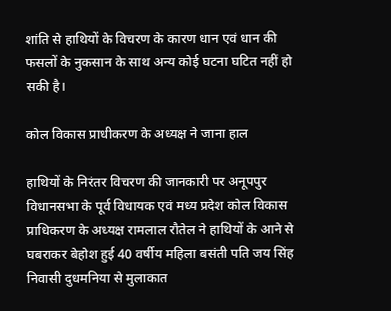शांति से हाथियों के विचरण के कारण धान एवं धान की फसलों के नुकसान के साथ अन्य कोई घटना घटित नहीं हो सकी है।

कोल विकास प्राधीकरण के अध्यक्ष ने जाना हाल

हाथियों के निरंतर विचरण की जानकारी पर अनूपपुर विधानसभा के पूर्व विधायक एवं मध्य प्रदेश कोल विकास प्राधिकरण के अध्यक्ष रामलाल रौतेल ने हाथियों के आने से घबराकर बेहोश हुई 40 वर्षीय महिला बसंती पति जय सिंह निवासी दुधमनिया से मुलाकात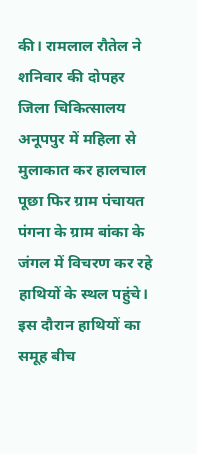की। रामलाल रौतेल ने शनिवार की दोपहर जिला चिकित्सालय अनूपपुर में महिला से मुलाकात कर हालचाल पूछा फिर ग्राम पंचायत पंगना के ग्राम बांका के जंगल में विचरण कर रहे हाथियों के स्थल पहुंचे। इस दौरान हाथियों का समूह बीच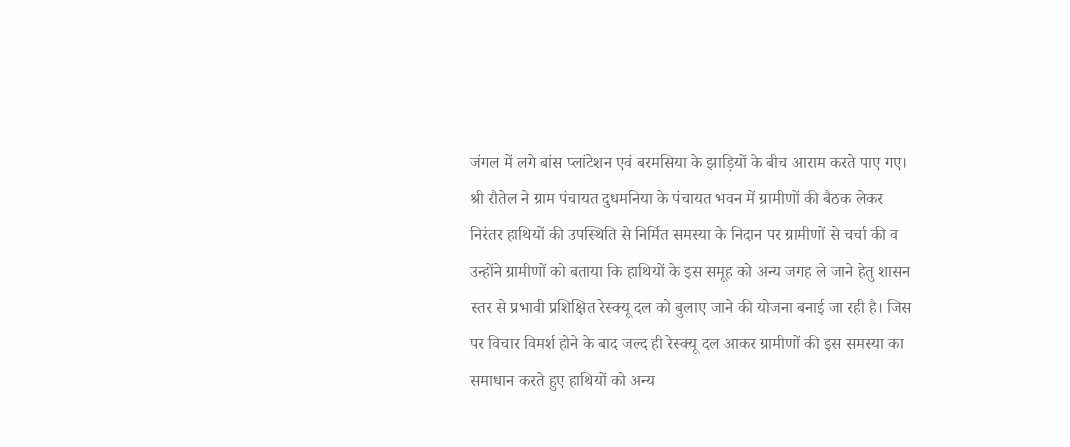जंगल में लगे बांस प्लांटेशन एवं बरमसिया के झाड़ियों के बीच आराम करते पाए गए। श्री रौतेल ने ग्राम पंचायत दुधमनिया के पंचायत भवन में ग्रामीणों की बैठक लेकर निरंतर हाथियों की उपस्थिति से निर्मित समस्या के निदान पर ग्रामीणों से चर्चा की व उन्होंने ग्रामीणों को बताया कि हाथियों के इस समूह को अन्य जगह ले जाने हेतु शासन स्तर से प्रभावी प्रशिक्षित रेस्क्यू दल को बुलाए जाने की योजना बनाई जा रही है। जिस पर विचार विमर्श होने के बाद जल्द ही रेस्क्यू दल आकर ग्रामीणों की इस समस्या का समाधान करते हुए हाथियों को अन्य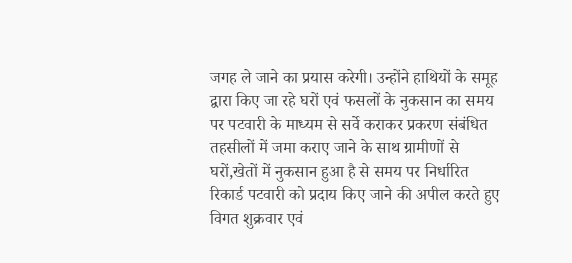जगह ले जाने का प्रयास करेगी। उन्होंने हाथियों के समूह द्वारा किए जा रहे घरों एवं फसलों के नुकसान का समय पर पटवारी के माध्यम से सर्वे कराकर प्रकरण संबंधित तहसीलों में जमा कराए जाने के साथ ग्रामीणों से घरों,खेतों में नुकसान हुआ है से समय पर निर्धारित रिकार्ड पटवारी को प्रदाय किए जाने की अपील करते हुए विगत शुक्रवार एवं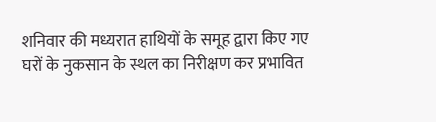शनिवार की मध्यरात हाथियों के समूह द्वारा किए गए घरों के नुकसान के स्थल का निरीक्षण कर प्रभावित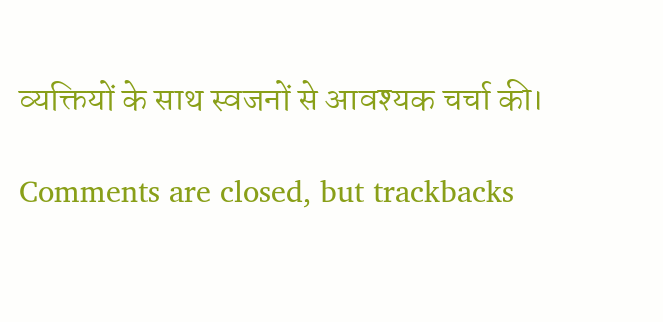व्यक्तियों के साथ स्वजनों से आवश्यक चर्चा की।

Comments are closed, but trackbacks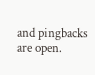and pingbacks are open.